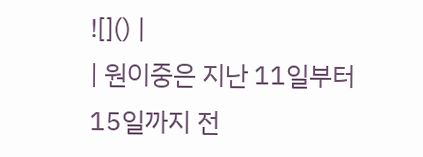![]() |
| 원이중은 지난 11일부터 15일까지 전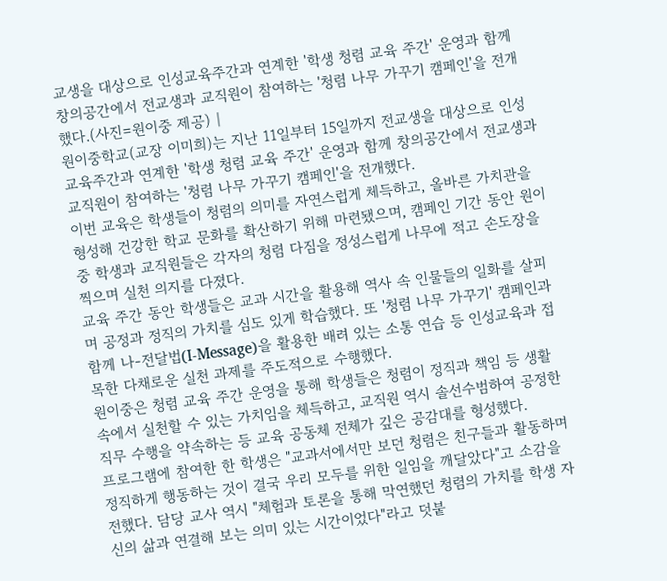교생을 대상으로 인성교육주간과 연계한 '학생 청렴 교육 주간' 운영과 함께 창의공간에서 전교생과 교직원이 참여하는 '청렴 나무 가꾸기 캠페인'을 전개했다.(사진=원이중 제공) |
원이중학교(교장 이미희)는 지난 11일부터 15일까지 전교생을 대상으로 인성교육주간과 연계한 '학생 청렴 교육 주간' 운영과 함께 창의공간에서 전교생과 교직원이 참여하는 '청렴 나무 가꾸기 캠페인'을 전개했다.
이번 교육은 학생들이 청렴의 의미를 자연스럽게 체득하고, 올바른 가치관을 형성해 건강한 학교 문화를 확산하기 위해 마련됐으며, 캠페인 기간 동안 원이중 학생과 교직원들은 각자의 청렴 다짐을 정성스럽게 나무에 적고 손도장을 찍으며 실천 의지를 다졌다.
교육 주간 동안 학생들은 교과 시간을 활용해 역사 속 인물들의 일화를 살피며 공정과 정직의 가치를 심도 있게 학습했다. 또 '청렴 나무 가꾸기' 캠페인과 함께 나-전달법(I-Message)을 활용한 배려 있는 소통 연습 등 인성교육과 접목한 다채로운 실천 과제를 주도적으로 수행했다.
원이중은 청렴 교육 주간 운영을 통해 학생들은 청렴이 정직과 책임 등 생활 속에서 실천할 수 있는 가치임을 체득하고, 교직원 역시 솔선수범하여 공정한 직무 수행을 약속하는 등 교육 공동체 전체가 깊은 공감대를 형성했다.
프로그램에 참여한 한 학생은 "교과서에서만 보던 청렴은 친구들과 활동하며 정직하게 행동하는 것이 결국 우리 모두를 위한 일임을 깨달았다"고 소감을 전했다. 담당 교사 역시 "체험과 토론을 통해 막연했던 청렴의 가치를 학생 자신의 삶과 연결해 보는 의미 있는 시간이었다"라고 덧붙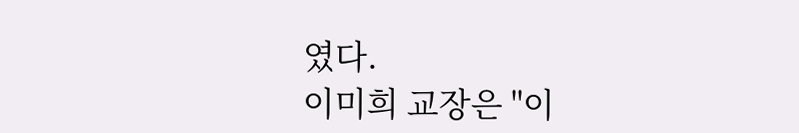였다.
이미희 교장은 "이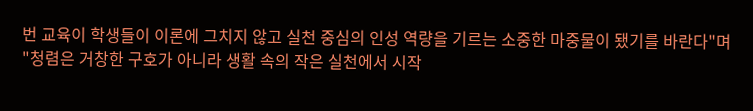번 교육이 학생들이 이론에 그치지 않고 실천 중심의 인성 역량을 기르는 소중한 마중물이 됐기를 바란다"며 "청렴은 거창한 구호가 아니라 생활 속의 작은 실천에서 시작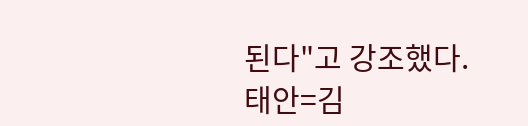된다"고 강조했다.
태안=김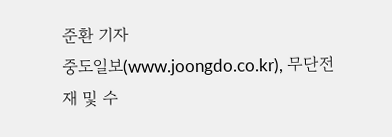준환 기자
중도일보(www.joongdo.co.kr), 무단전재 및 수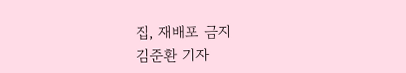집, 재배포 금지
김준환 기자